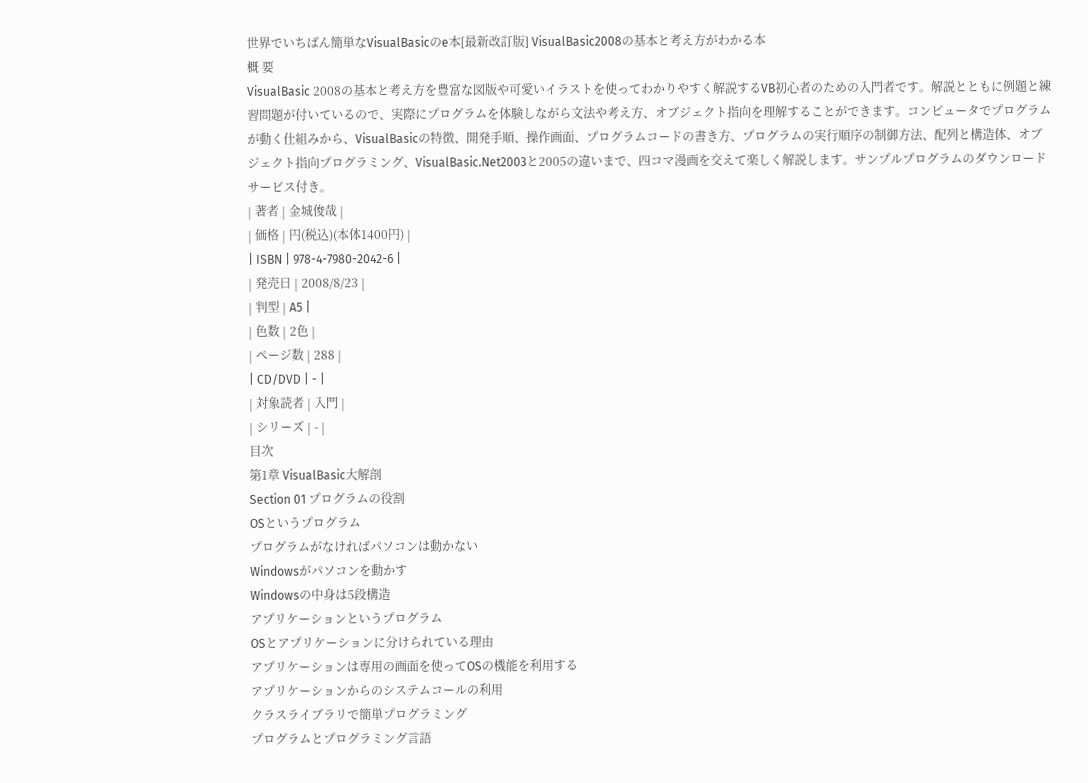世界でいちばん簡単なVisualBasicのe本[最新改訂版] VisualBasic2008の基本と考え方がわかる本
概 要
VisualBasic 2008の基本と考え方を豊富な図版や可愛いイラストを使ってわかりやすく解説するVB初心者のための入門者です。解説とともに例題と練習問題が付いているので、実際にプログラムを体験しながら文法や考え方、オブジェクト指向を理解することができます。コンピュータでプログラムが動く仕組みから、VisualBasicの特徴、開発手順、操作画面、プログラムコードの書き方、プログラムの実行順序の制御方法、配列と構造体、オブジェクト指向プログラミング、VisualBasic.Net2003と2005の違いまで、四コマ漫画を交えて楽しく解説します。サンプルプログラムのダウンロードサービス付き。
| 著者 | 金城俊哉 |
| 価格 | 円(税込)(本体1400円) |
| ISBN | 978-4-7980-2042-6 |
| 発売日 | 2008/8/23 |
| 判型 | A5 |
| 色数 | 2色 |
| ページ数 | 288 |
| CD/DVD | - |
| 対象読者 | 入門 |
| シリーズ | - |
目次
第1章 VisualBasic大解剖
Section 01 プログラムの役割
OSというプログラム
プログラムがなければパソコンは動かない
Windowsがパソコンを動かす
Windowsの中身は5段構造
アプリケーションというプログラム
OSとアプリケーションに分けられている理由
アプリケーションは専用の画面を使ってOSの機能を利用する
アプリケーションからのシステムコールの利用
クラスライブラリで簡単プログラミング
プログラムとプログラミング言語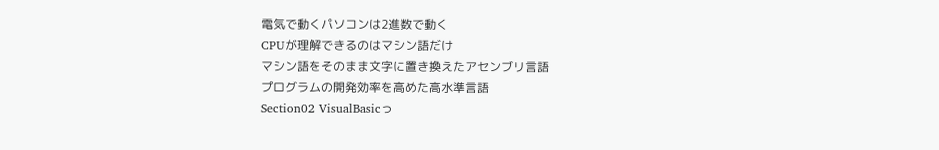電気で動くパソコンは2進数で動く
CPUが理解できるのはマシン語だけ
マシン語をそのまま文字に置き換えたアセンブリ言語
プログラムの開発効率を高めた高水準言語
Section02 VisualBasicっ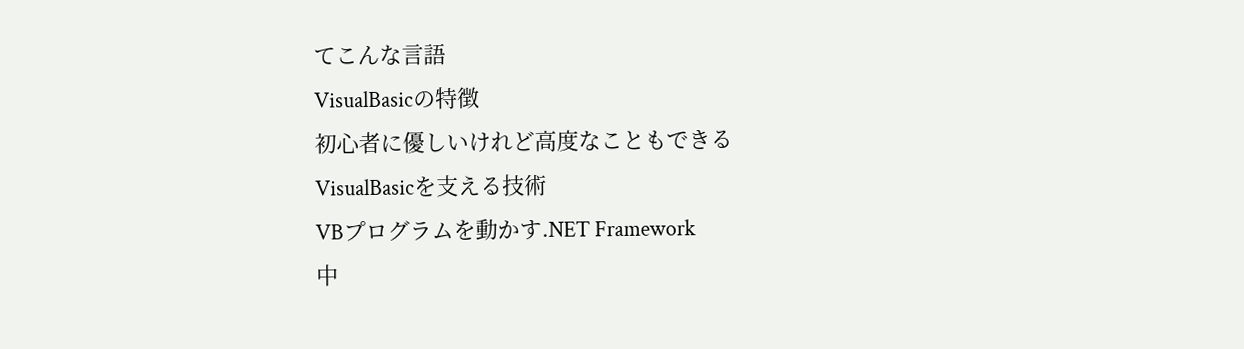てこんな言語
VisualBasicの特徴
初心者に優しいけれど高度なこともできる
VisualBasicを支える技術
VBプログラムを動かす.NET Framework
中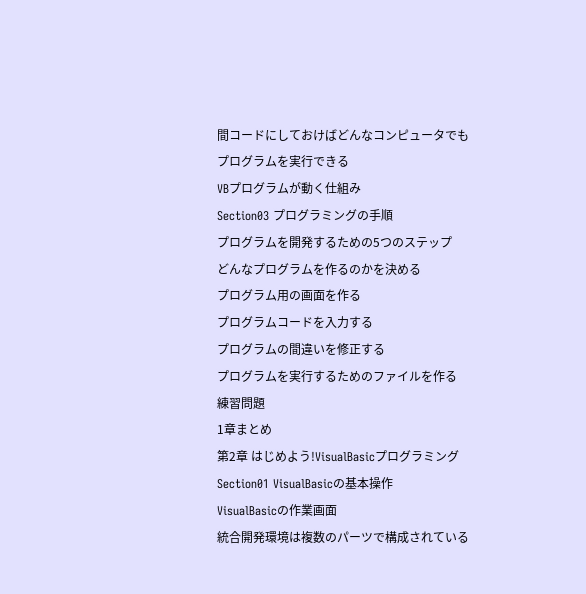間コードにしておけばどんなコンピュータでも
プログラムを実行できる
VBプログラムが動く仕組み
Section03 プログラミングの手順
プログラムを開発するための5つのステップ
どんなプログラムを作るのかを決める
プログラム用の画面を作る
プログラムコードを入力する
プログラムの間違いを修正する
プログラムを実行するためのファイルを作る
練習問題
1章まとめ
第2章 はじめよう!VisualBasicプログラミング
Section01 VisualBasicの基本操作
VisualBasicの作業画面
統合開発環境は複数のパーツで構成されている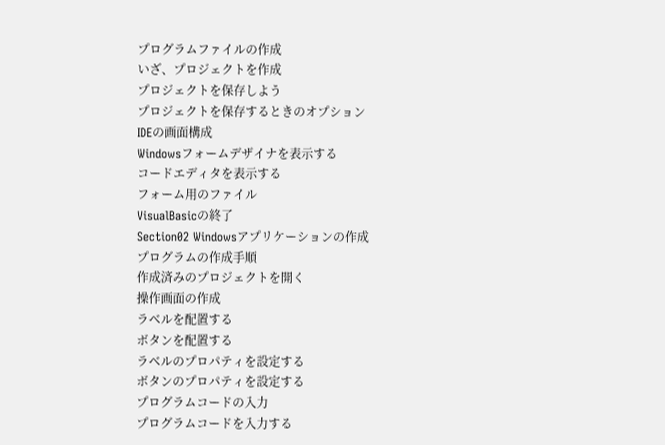プログラムファイルの作成
いざ、プロジェクトを作成
プロジェクトを保存しよう
プロジェクトを保存するときのオプション
IDEの画面構成
Windowsフォームデザイナを表示する
コードエディタを表示する
フォーム用のファイル
VisualBasicの終了
Section02 Windowsアプリケーションの作成
プログラムの作成手順
作成済みのプロジェクトを開く
操作画面の作成
ラベルを配置する
ボタンを配置する
ラベルのプロパティを設定する
ボタンのプロパティを設定する
プログラムコードの入力
プログラムコードを入力する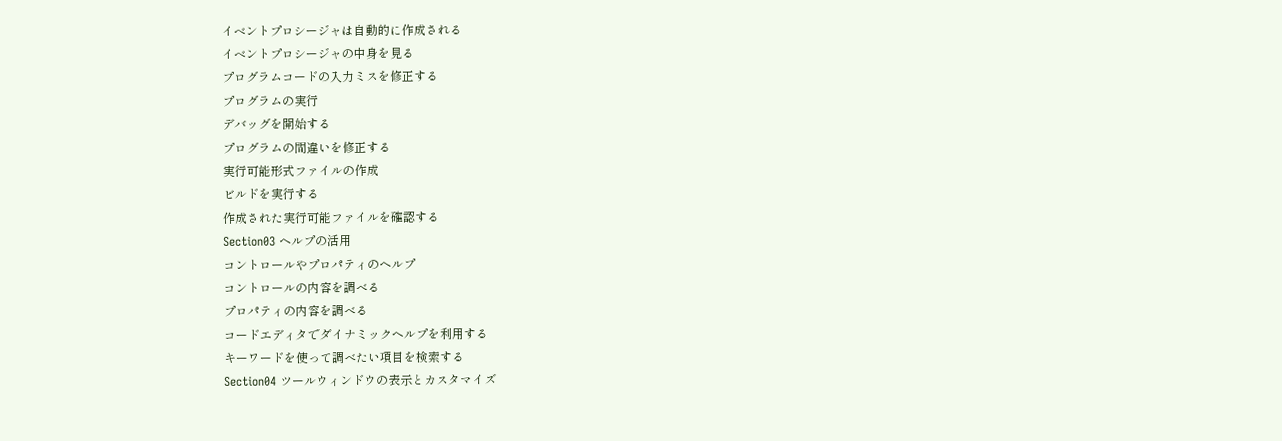イベントプロシージャは自動的に作成される
イベントプロシージャの中身を見る
プログラムコードの入力ミスを修正する
プログラムの実行
デバッグを開始する
プログラムの間違いを修正する
実行可能形式ファイルの作成
ビルドを実行する
作成された実行可能ファイルを確認する
Section03 ヘルプの活用
コントロールやプロパティのヘルプ
コントロールの内容を調べる
プロパティの内容を調べる
コードエディタでダイナミックヘルプを利用する
キーワードを使って調べたい項目を検索する
Section04 ツールウィンドウの表示とカスタマイズ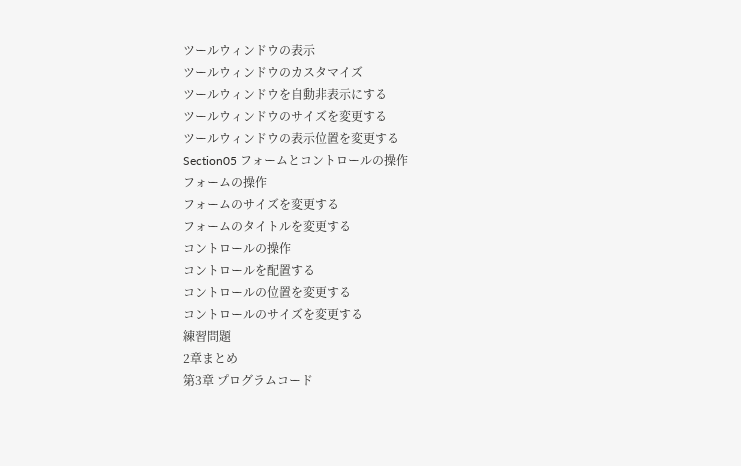ツールウィンドウの表示
ツールウィンドウのカスタマイズ
ツールウィンドウを自動非表示にする
ツールウィンドウのサイズを変更する
ツールウィンドウの表示位置を変更する
Section05 フォームとコントロールの操作
フォームの操作
フォームのサイズを変更する
フォームのタイトルを変更する
コントロールの操作
コントロールを配置する
コントロールの位置を変更する
コントロールのサイズを変更する
練習問題
2章まとめ
第3章 プログラムコード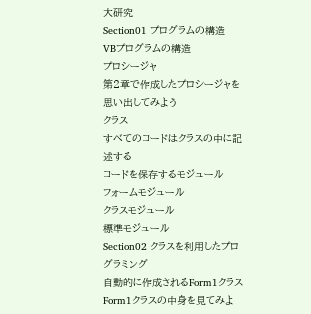大研究
Section01 プログラムの構造
VBプログラムの構造
プロシージャ
第2章で作成したプロシージャを思い出してみよう
クラス
すべてのコードはクラスの中に記述する
コードを保存するモジュール
フォームモジュール
クラスモジュール
標準モジュール
Section02 クラスを利用したプログラミング
自動的に作成されるForm1クラス
Form1クラスの中身を見てみよ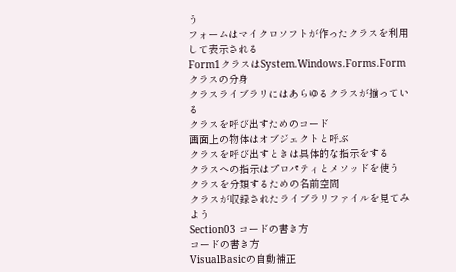う
フォームはマイクロソフトが作ったクラスを利用して表示される
Form1クラスはSystem.Windows.Forms.Formクラスの分身
クラスライブラリにはあらゆるクラスが揃っている
クラスを呼び出すためのコード
画面上の物体はオブジェクトと呼ぶ
クラスを呼び出すときは具体的な指示をする
クラスへの指示はプロパティとメソッドを使う
クラスを分類するための名前空間
クラスが収録されたライブラリファイルを見てみよう
Section03 コードの書き方
コードの書き方
VisualBasicの自動補正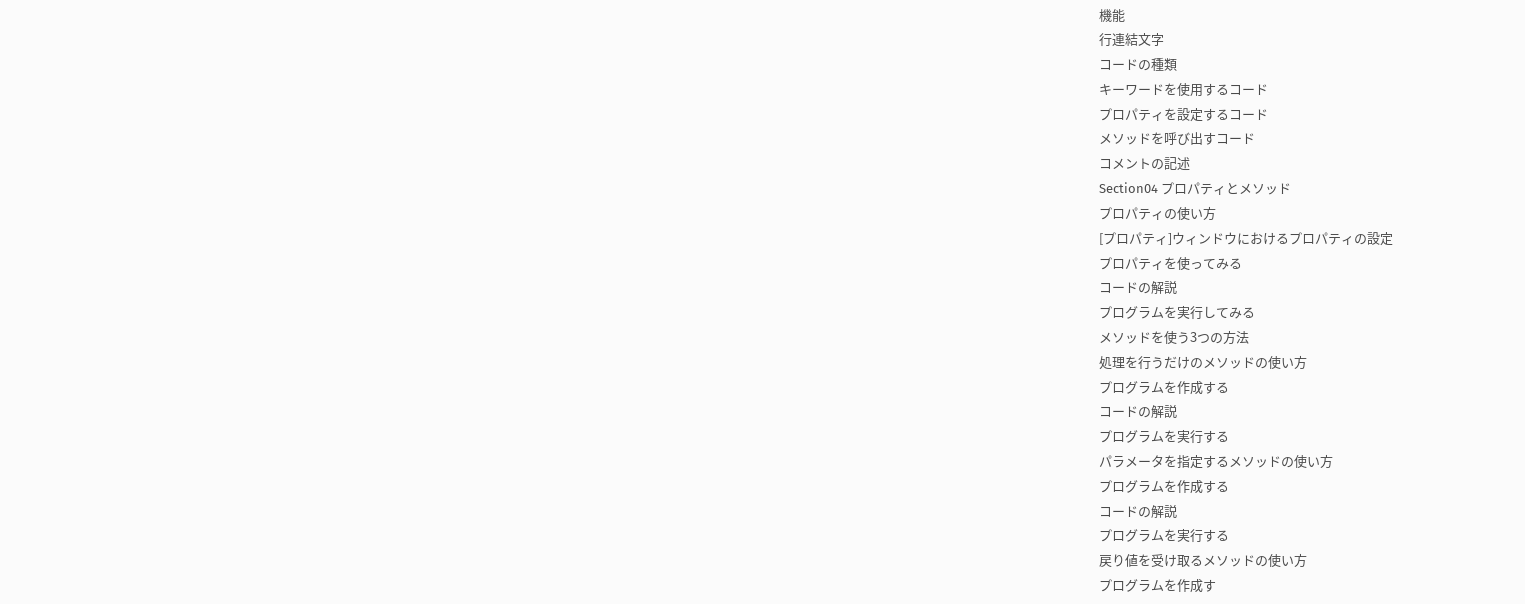機能
行連結文字
コードの種類
キーワードを使用するコード
プロパティを設定するコード
メソッドを呼び出すコード
コメントの記述
Section04 プロパティとメソッド
プロパティの使い方
[プロパティ]ウィンドウにおけるプロパティの設定
プロパティを使ってみる
コードの解説
プログラムを実行してみる
メソッドを使う3つの方法
処理を行うだけのメソッドの使い方
プログラムを作成する
コードの解説
プログラムを実行する
パラメータを指定するメソッドの使い方
プログラムを作成する
コードの解説
プログラムを実行する
戻り値を受け取るメソッドの使い方
プログラムを作成す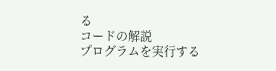る
コードの解説
プログラムを実行する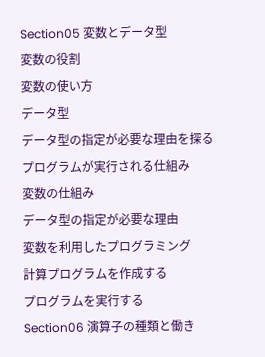Section05 変数とデータ型
変数の役割
変数の使い方
データ型
データ型の指定が必要な理由を探る
プログラムが実行される仕組み
変数の仕組み
データ型の指定が必要な理由
変数を利用したプログラミング
計算プログラムを作成する
プログラムを実行する
Section06 演算子の種類と働き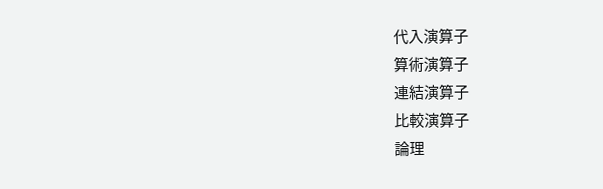代入演算子
算術演算子
連結演算子
比較演算子
論理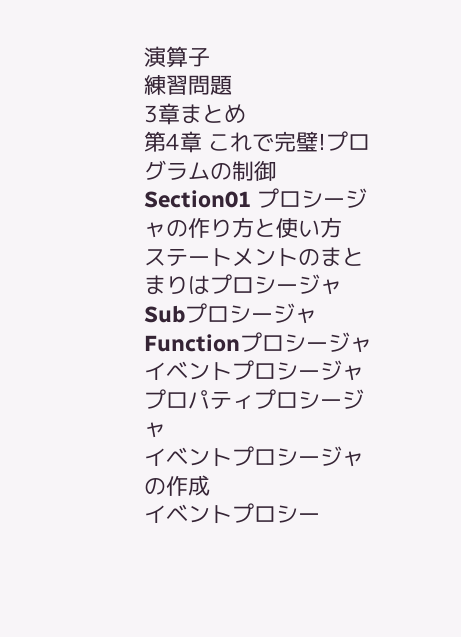演算子
練習問題
3章まとめ
第4章 これで完璧!プログラムの制御
Section01 プロシージャの作り方と使い方
ステートメントのまとまりはプロシージャ
Subプロシージャ
Functionプロシージャ
イベントプロシージャ
プロパティプロシージャ
イベントプロシージャの作成
イベントプロシー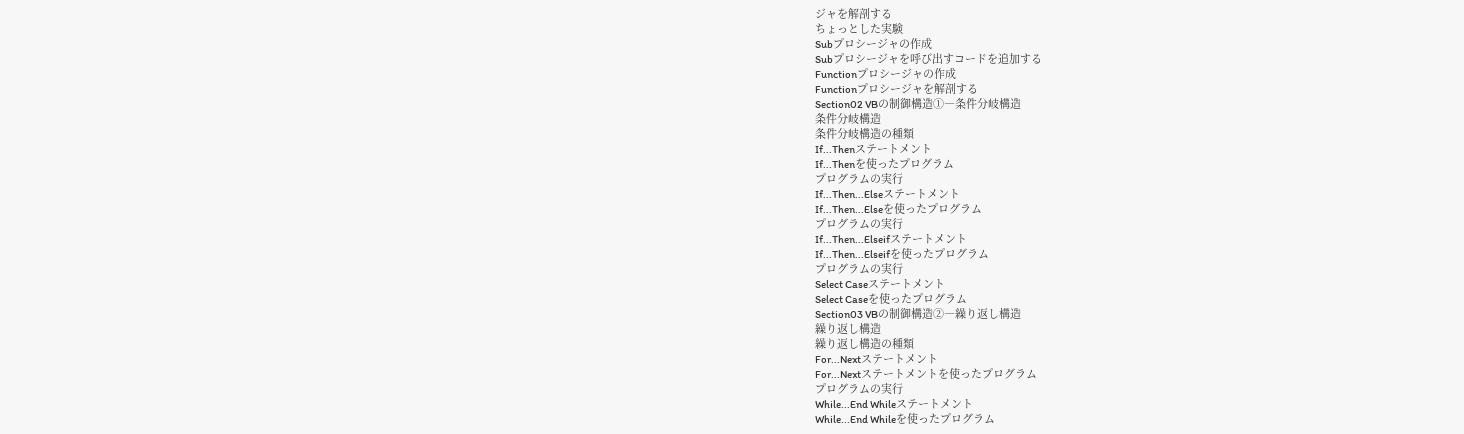ジャを解剖する
ちょっとした実験
Subプロシージャの作成
Subプロシージャを呼び出すコードを追加する
Functionプロシージャの作成
Functionプロシージャを解剖する
Section02 VBの制御構造①―条件分岐構造
条件分岐構造
条件分岐構造の種類
If...Thenステートメント
If...Thenを使ったプログラム
プログラムの実行
If...Then...Elseステートメント
If...Then...Elseを使ったプログラム
プログラムの実行
If...Then...Elseifステートメント
If...Then...Elseifを使ったプログラム
プログラムの実行
Select Caseステートメント
Select Caseを使ったプログラム
Section03 VBの制御構造②―繰り返し構造
繰り返し構造
繰り返し構造の種類
For...Nextステートメント
For...Nextステートメントを使ったプログラム
プログラムの実行
While...End Whileステートメント
While...End Whileを使ったプログラム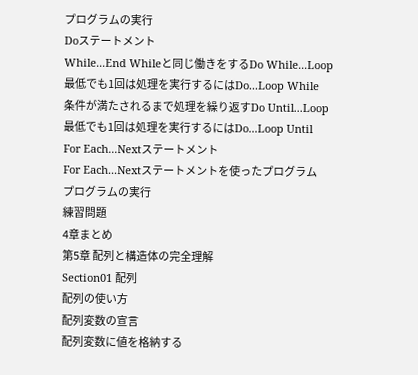プログラムの実行
Doステートメント
While...End Whileと同じ働きをするDo While...Loop
最低でも1回は処理を実行するにはDo...Loop While
条件が満たされるまで処理を繰り返すDo Until...Loop
最低でも1回は処理を実行するにはDo...Loop Until
For Each...Nextステートメント
For Each...Nextステートメントを使ったプログラム
プログラムの実行
練習問題
4章まとめ
第5章 配列と構造体の完全理解
Section01 配列
配列の使い方
配列変数の宣言
配列変数に値を格納する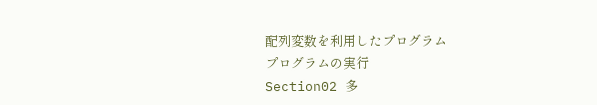配列変数を利用したプログラム
プログラムの実行
Section02 多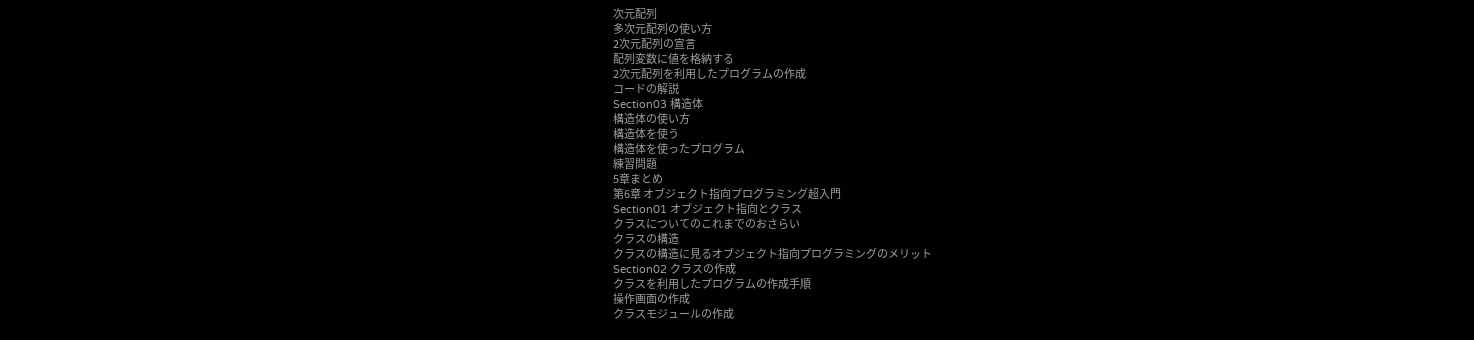次元配列
多次元配列の使い方
2次元配列の宣言
配列変数に値を格納する
2次元配列を利用したプログラムの作成
コードの解説
Section03 構造体
構造体の使い方
構造体を使う
構造体を使ったプログラム
練習問題
5章まとめ
第6章 オブジェクト指向プログラミング超入門
Section01 オブジェクト指向とクラス
クラスについてのこれまでのおさらい
クラスの構造
クラスの構造に見るオブジェクト指向プログラミングのメリット
Section02 クラスの作成
クラスを利用したプログラムの作成手順
操作画面の作成
クラスモジュールの作成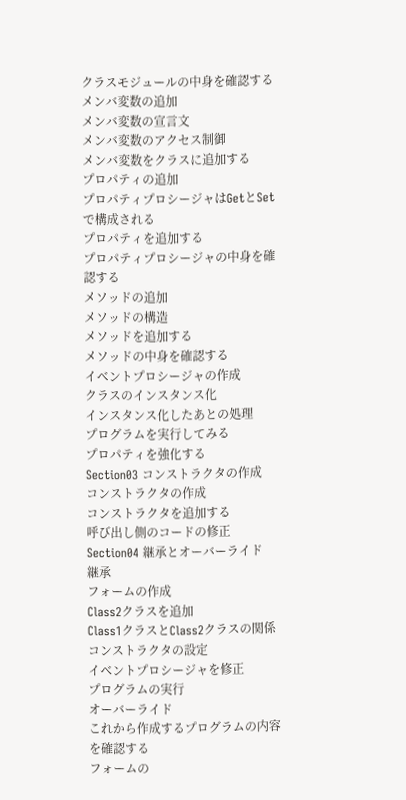クラスモジュールの中身を確認する
メンバ変数の追加
メンバ変数の宣言文
メンバ変数のアクセス制御
メンバ変数をクラスに追加する
プロパティの追加
プロパティプロシージャはGetとSetで構成される
プロパティを追加する
プロパティプロシージャの中身を確認する
メソッドの追加
メソッドの構造
メソッドを追加する
メソッドの中身を確認する
イベントプロシージャの作成
クラスのインスタンス化
インスタンス化したあとの処理
プログラムを実行してみる
プロパティを強化する
Section03 コンストラクタの作成
コンストラクタの作成
コンストラクタを追加する
呼び出し側のコードの修正
Section04 継承とオーバーライド
継承
フォームの作成
Class2クラスを追加
Class1クラスとClass2クラスの関係
コンストラクタの設定
イベントプロシージャを修正
プログラムの実行
オーバーライド
これから作成するプログラムの内容を確認する
フォームの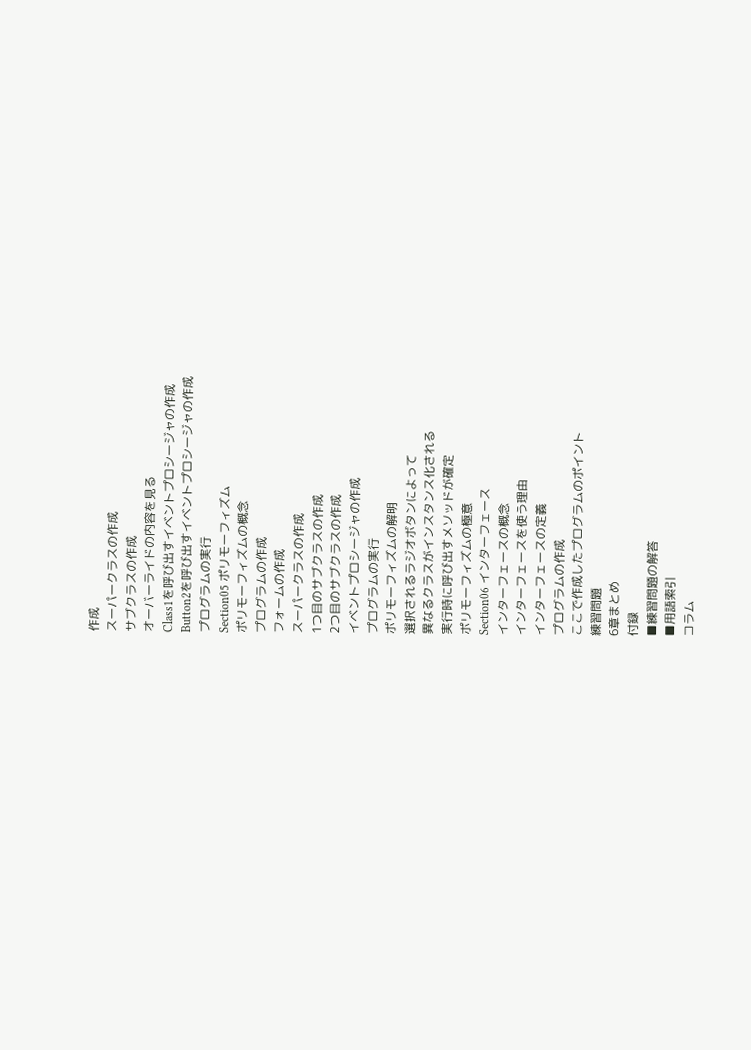作成
スーパークラスの作成
サブクラスの作成
オーバーライドの内容を見る
Class1を呼び出すイベントプロシージャの作成
Button2を呼び出すイベントプロシージャの作成
プログラムの実行
Section05 ポリモーフィズム
ポリモーフィズムの概念
プログラムの作成
フォームの作成
スーパークラスの作成
1つ目のサブクラスの作成
2つ目のサブクラスの作成
イベントプロシージャの作成
プログラムの実行
ポリモーフィズムの解明
選択されるラジオボタンによって
異なるクラスがインスタンス化される
実行時に呼び出すメソッドが確定
ポリモーフィズムの極意
Section06 インターフェース
インターフェースの概念
インターフェースを使う理由
インターフェースの定義
プログラムの作成
ここで作成したプログラムのポイント
練習問題
6章まとめ
付録
■練習問題の解答
■用語索引
コラム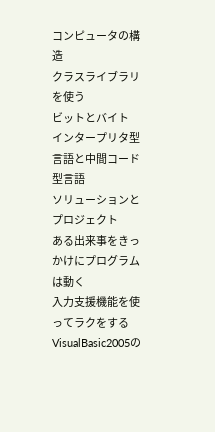コンピュータの構造
クラスライブラリを使う
ビットとバイト
インタープリタ型言語と中間コード型言語
ソリューションとプロジェクト
ある出来事をきっかけにプログラムは動く
入力支援機能を使ってラクをする
VisualBasic2005の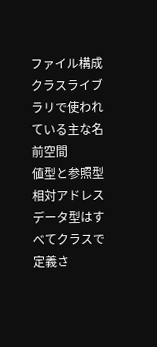ファイル構成
クラスライブラリで使われている主な名前空間
値型と参照型
相対アドレス
データ型はすべてクラスで定義さ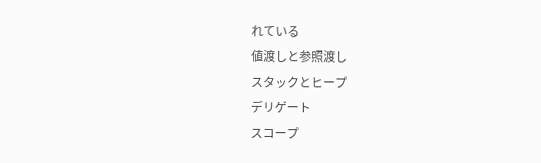れている
値渡しと参照渡し
スタックとヒープ
デリゲート
スコープ